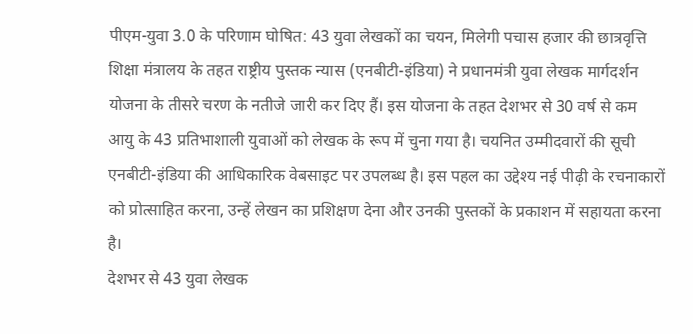पीएम-युवा 3.0 के परिणाम घोषित: 43 युवा लेखकों का चयन, मिलेगी पचास हजार की छात्रवृत्ति
शिक्षा मंत्रालय के तहत राष्ट्रीय पुस्तक न्यास (एनबीटी-इंडिया) ने प्रधानमंत्री युवा लेखक मार्गदर्शन योजना के तीसरे चरण के नतीजे जारी कर दिए हैं। इस योजना के तहत देशभर से 30 वर्ष से कम आयु के 43 प्रतिभाशाली युवाओं को लेखक के रूप में चुना गया है। चयनित उम्मीदवारों की सूची एनबीटी-इंडिया की आधिकारिक वेबसाइट पर उपलब्ध है। इस पहल का उद्देश्य नई पीढ़ी के रचनाकारों को प्रोत्साहित करना, उन्हें लेखन का प्रशिक्षण देना और उनकी पुस्तकों के प्रकाशन में सहायता करना है।
देशभर से 43 युवा लेखक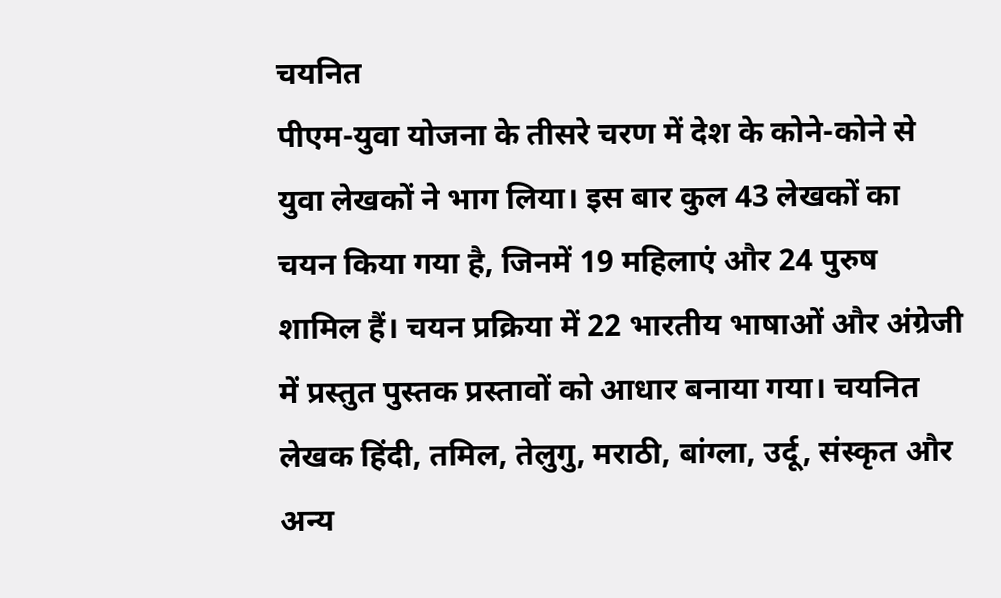चयनित
पीएम-युवा योजना के तीसरे चरण में देश के कोने-कोने से युवा लेखकों ने भाग लिया। इस बार कुल 43 लेखकों का चयन किया गया है, जिनमें 19 महिलाएं और 24 पुरुष शामिल हैं। चयन प्रक्रिया में 22 भारतीय भाषाओं और अंग्रेजी में प्रस्तुत पुस्तक प्रस्तावों को आधार बनाया गया। चयनित लेखक हिंदी, तमिल, तेलुगु, मराठी, बांग्ला, उर्दू, संस्कृत और अन्य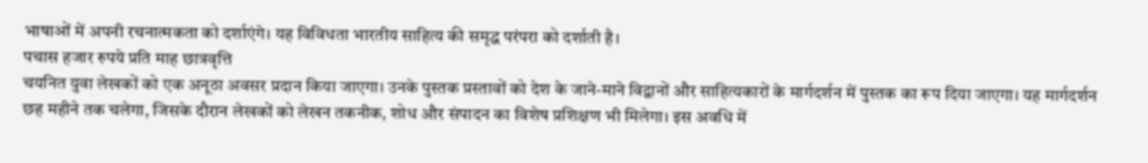भाषाओं में अपनी रचनात्मकता को दर्शाएंगे। यह विविधता भारतीय साहित्य की समृद्ध परंपरा को दर्शाती है।
पचास हजार रुपये प्रति माह छात्रवृत्ति
चयनित युवा लेखकों को एक अनूठा अवसर प्रदान किया जाएगा। उनके पुस्तक प्रस्तावों को देश के जाने-माने विद्वानों और साहित्यकारों के मार्गदर्शन में पुस्तक का रूप दिया जाएगा। यह मार्गदर्शन छह महीने तक चलेगा, जिसके दौरान लेखकों को लेखन तकनीक, शोध और संपादन का विशेष प्रशिक्षण भी मिलेगा। इस अवधि में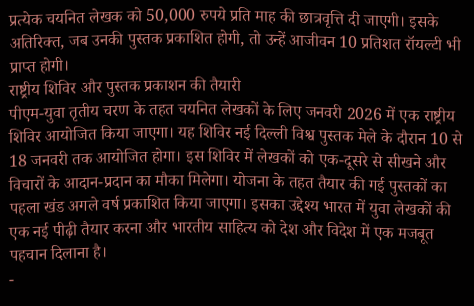प्रत्येक चयनित लेखक को 50,000 रुपये प्रति माह की छात्रवृत्ति दी जाएगी। इसके अतिरिक्त, जब उनकी पुस्तक प्रकाशित होगी, तो उन्हें आजीवन 10 प्रतिशत रॉयल्टी भी प्राप्त होगी।
राष्ट्रीय शिविर और पुस्तक प्रकाशन की तैयारी
पीएम-युवा तृतीय चरण के तहत चयनित लेखकों के लिए जनवरी 2026 में एक राष्ट्रीय शिविर आयोजित किया जाएगा। यह शिविर नई दिल्ली विश्व पुस्तक मेले के दौरान 10 से 18 जनवरी तक आयोजित होगा। इस शिविर में लेखकों को एक-दूसरे से सीखने और विचारों के आदान-प्रदान का मौका मिलेगा। योजना के तहत तैयार की गई पुस्तकों का पहला खंड अगले वर्ष प्रकाशित किया जाएगा। इसका उद्देश्य भारत में युवा लेखकों की एक नई पीढ़ी तैयार करना और भारतीय साहित्य को देश और विदेश में एक मजबूत पहचान दिलाना है।
-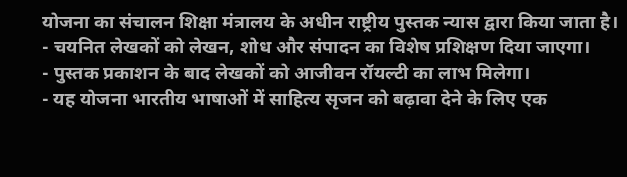योजना का संचालन शिक्षा मंत्रालय के अधीन राष्ट्रीय पुस्तक न्यास द्वारा किया जाता है।
- चयनित लेखकों को लेखन, शोध और संपादन का विशेष प्रशिक्षण दिया जाएगा।
- पुस्तक प्रकाशन के बाद लेखकों को आजीवन रॉयल्टी का लाभ मिलेगा।
- यह योजना भारतीय भाषाओं में साहित्य सृजन को बढ़ावा देने के लिए एक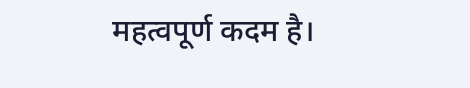महत्वपूर्ण कदम है।